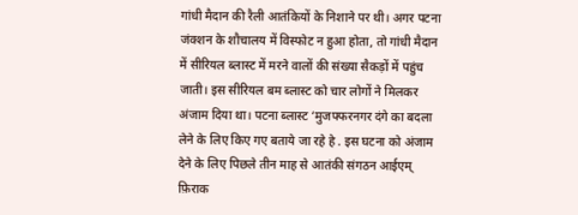गांधी मैदान की रैली आतंकियों के निशाने पर थी। अगर पटना जंक्शन के शौचालय में विस्फोट न हुआ होता, तो गांधी मैदान में सीरियल ब्लास्ट में मरने वालों की संख्या सैकड़ों में पहुंच जाती। इस सीरियल बम ब्लास्ट को चार लोगों ने मिलकर अंजाम दिया था। पटना ब्लास्ट ‘मुजफ्फरनगर दंगे का बदला लेने के लिए किए गए बताये जा रहे हे . इस घटना को अंजाम देने के लिए पिछले तीन माह से आतंकी संगठन आईएम् फ़िराक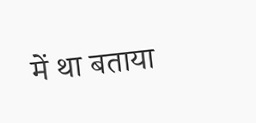में था बताया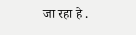जा रहा हे .